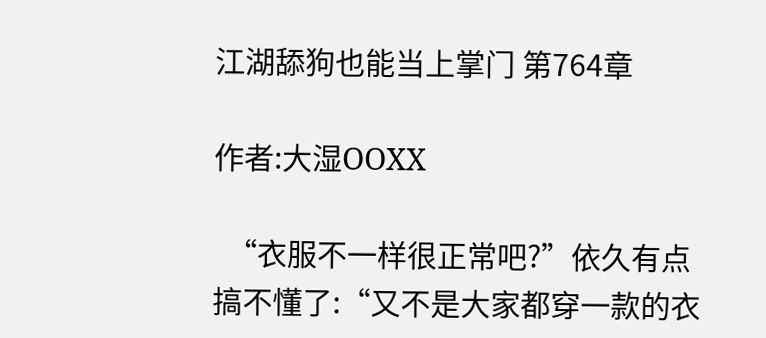江湖舔狗也能当上掌门 第764章

作者:大湿OOXX

  “衣服不一样很正常吧?”依久有点搞不懂了:“又不是大家都穿一款的衣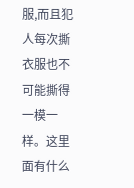服,而且犯人每次撕衣服也不可能撕得一模一样。这里面有什么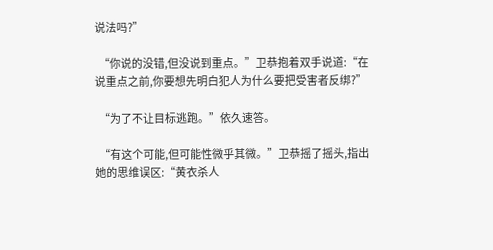说法吗?”

  “你说的没错,但没说到重点。”卫恭抱着双手说道:“在说重点之前,你要想先明白犯人为什么要把受害者反绑?”

  “为了不让目标逃跑。”依久速答。

  “有这个可能,但可能性微乎其微。”卫恭摇了摇头,指出她的思维误区:“黄衣杀人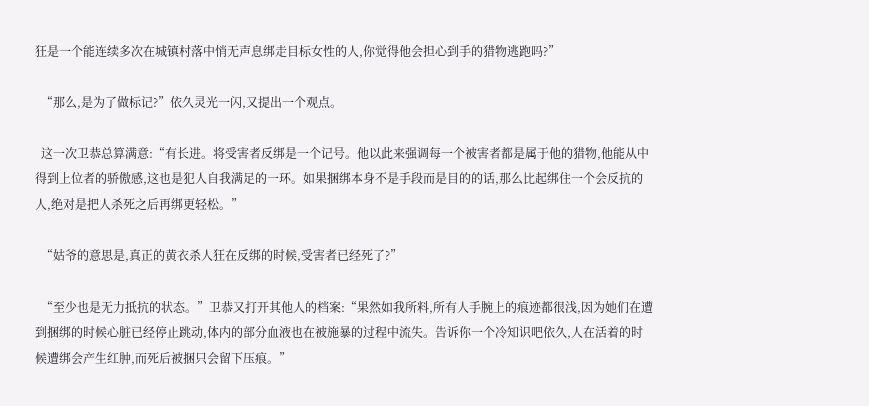狂是一个能连续多次在城镇村落中悄无声息绑走目标女性的人,你觉得他会担心到手的猎物逃跑吗?”

  “那么,是为了做标记?”依久灵光一闪,又提出一个观点。

  这一次卫恭总算满意:“有长进。将受害者反绑是一个记号。他以此来强调每一个被害者都是属于他的猎物,他能从中得到上位者的骄傲感,这也是犯人自我满足的一环。如果捆绑本身不是手段而是目的的话,那么比起绑住一个会反抗的人,绝对是把人杀死之后再绑更轻松。”

  “姑爷的意思是,真正的黄衣杀人狂在反绑的时候,受害者已经死了?”

  “至少也是无力抵抗的状态。”卫恭又打开其他人的档案:“果然如我所料,所有人手腕上的痕迹都很浅,因为她们在遭到捆绑的时候心脏已经停止跳动,体内的部分血液也在被施暴的过程中流失。告诉你一个冷知识吧依久,人在活着的时候遭绑会产生红肿,而死后被捆只会留下压痕。”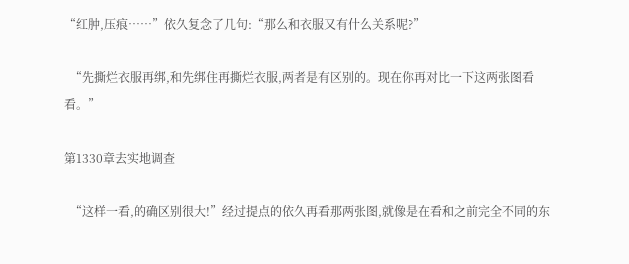“红肿,压痕……”依久复念了几句:“那么和衣服又有什么关系呢?”

  “先撕烂衣服再绑,和先绑住再撕烂衣服,两者是有区别的。现在你再对比一下这两张图看看。”

第1330章去实地调查

  “这样一看,的确区别很大!”经过提点的依久再看那两张图,就像是在看和之前完全不同的东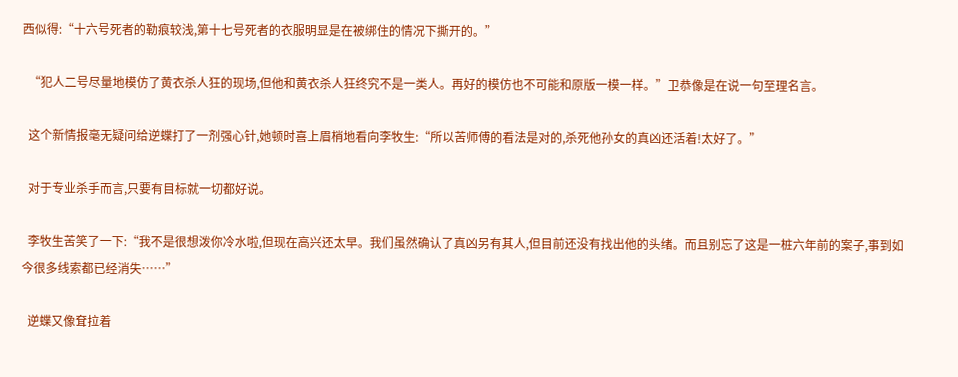西似得:“十六号死者的勒痕较浅,第十七号死者的衣服明显是在被绑住的情况下撕开的。”

  “犯人二号尽量地模仿了黄衣杀人狂的现场,但他和黄衣杀人狂终究不是一类人。再好的模仿也不可能和原版一模一样。”卫恭像是在说一句至理名言。

  这个新情报毫无疑问给逆蝶打了一剂强心针,她顿时喜上眉梢地看向李牧生:“所以苦师傅的看法是对的,杀死他孙女的真凶还活着!太好了。”

  对于专业杀手而言,只要有目标就一切都好说。

  李牧生苦笑了一下:“我不是很想泼你冷水啦,但现在高兴还太早。我们虽然确认了真凶另有其人,但目前还没有找出他的头绪。而且别忘了这是一桩六年前的案子,事到如今很多线索都已经消失……”

  逆蝶又像耷拉着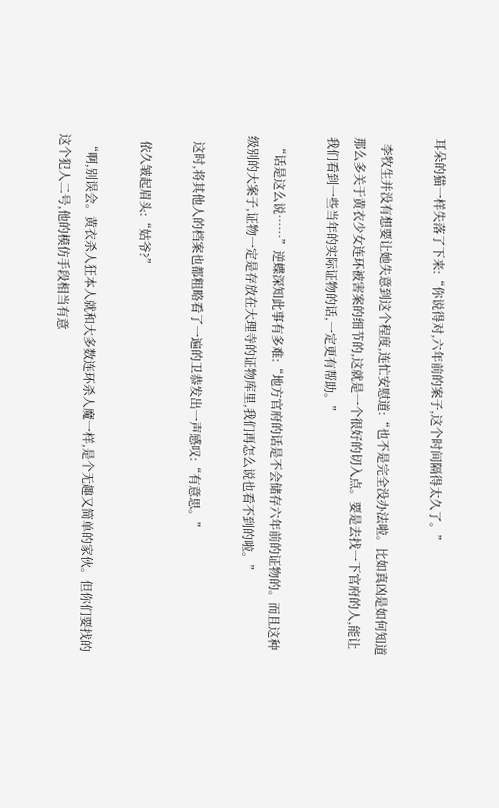耳朵的猫一样失落了下来:“你说得对,六年前的案子,这个时间隔得太久了。”

  李牧生并没有想要让她失意到这个程度,连忙安慰道:“也不是完全没办法啦。比如真凶是如何知道那么多关于黄衣少女连环被害案的细节的,这就是一个很好的切入点。要是去找一下官府的人,能让我们看到一些当年的实际证物的话,一定更有帮助。”

  “话是这么说……”逆蝶深知此事有多难:“地方官府的话是不会储存六年前的证物的。而且这种级别的大案子,证物一定是存放在大理寺的证物库里,我们再怎么说也看不到的啦。”

  这时,将其他人的档案也都粗略看了一遍的卫恭发出一声感叹:“有意思。”

  依久皱起眉头:“姑爷?”

  “啊,别误会。黄衣杀人狂本人就和大多数连环杀人魔一样,是个无趣又简单的家伙。但你们要找的这个犯人二号,他的模仿手段相当有意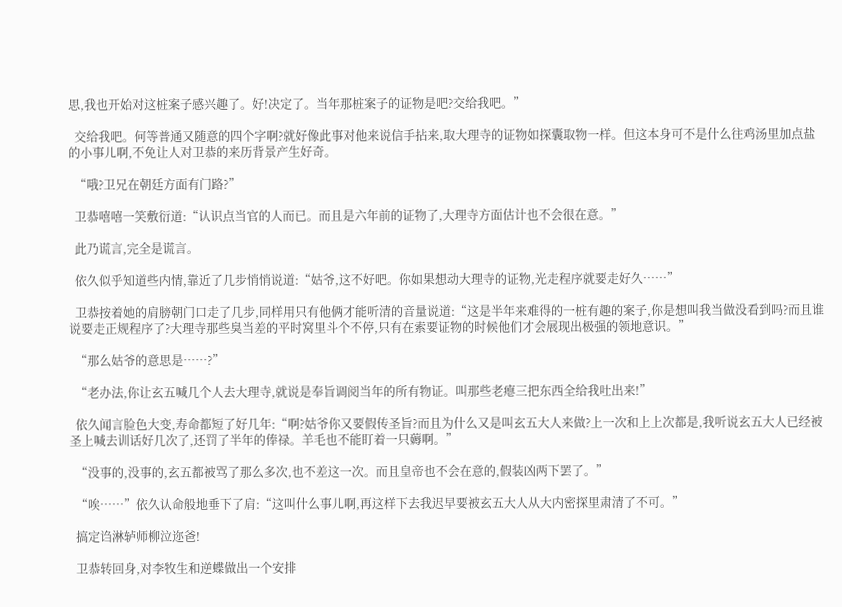思,我也开始对这桩案子感兴趣了。好!决定了。当年那桩案子的证物是吧?交给我吧。”

  交给我吧。何等普通又随意的四个字啊?就好像此事对他来说信手拈来,取大理寺的证物如探囊取物一样。但这本身可不是什么往鸡汤里加点盐的小事儿啊,不免让人对卫恭的来历背景产生好奇。

  “哦?卫兄在朝廷方面有门路?”

  卫恭嘻嘻一笑敷衍道:“认识点当官的人而已。而且是六年前的证物了,大理寺方面估计也不会很在意。”

  此乃谎言,完全是谎言。

  依久似乎知道些内情,靠近了几步悄悄说道:“姑爷,这不好吧。你如果想动大理寺的证物,光走程序就要走好久……”

  卫恭按着她的肩膀朝门口走了几步,同样用只有他俩才能听清的音量说道:“这是半年来难得的一桩有趣的案子,你是想叫我当做没看到吗?而且谁说要走正规程序了?大理寺那些臭当差的平时窝里斗个不停,只有在索要证物的时候他们才会展现出极强的领地意识。”

  “那么姑爷的意思是……?”

  “老办法,你让玄五喊几个人去大理寺,就说是奉旨调阅当年的所有物证。叫那些老瘪三把东西全给我吐出来!”

  依久闻言脸色大变,寿命都短了好几年:“啊?姑爷你又要假传圣旨?而且为什么又是叫玄五大人来做?上一次和上上次都是,我听说玄五大人已经被圣上喊去训话好几次了,还罚了半年的俸禄。羊毛也不能盯着一只薅啊。”

  “没事的,没事的,玄五都被骂了那么多次,也不差这一次。而且皇帝也不会在意的,假装凶两下罢了。”

  “唉……”依久认命般地垂下了肩:“这叫什么事儿啊,再这样下去我迟早要被玄五大人从大内密探里肃清了不可。”

  搞定诌淋轳师柳泣迩爸!

  卫恭转回身,对李牧生和逆蝶做出一个安排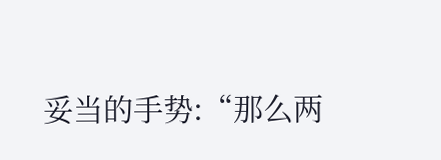妥当的手势:“那么两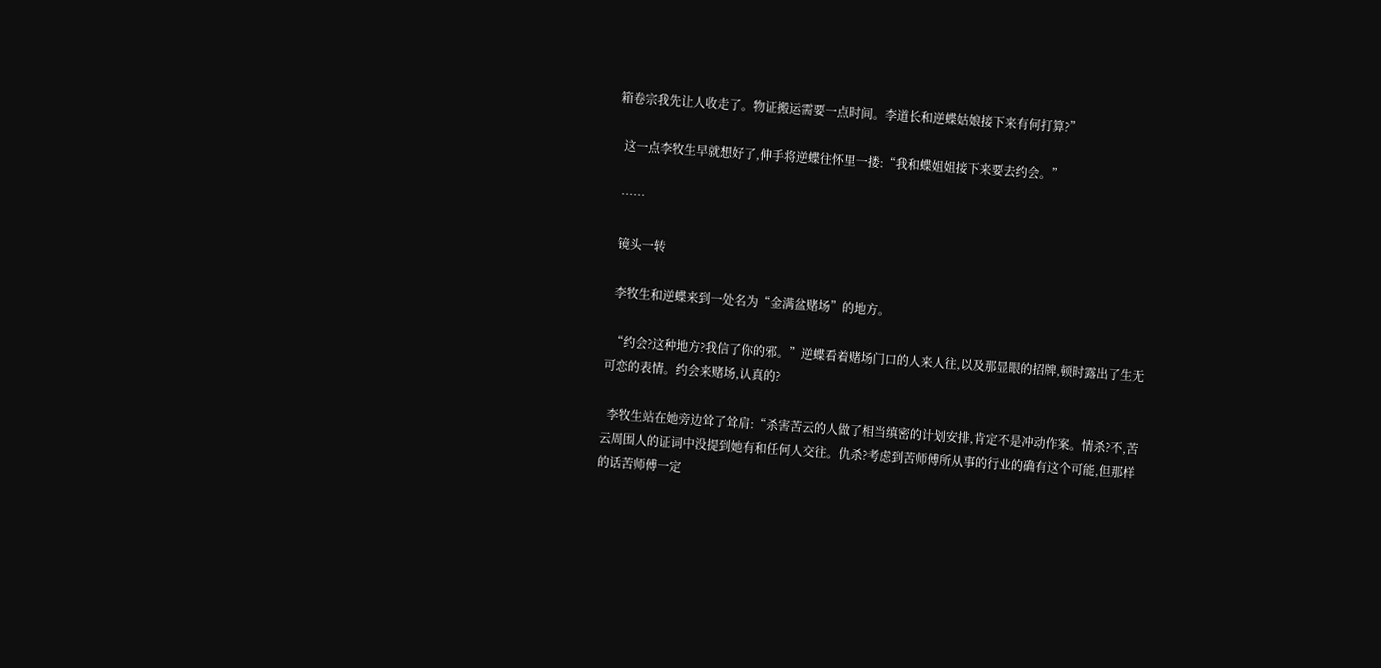箱卷宗我先让人收走了。物证搬运需要一点时间。李道长和逆蝶姑娘接下来有何打算?”

  这一点李牧生早就想好了,伸手将逆蝶往怀里一搂:“我和蝶姐姐接下来要去约会。”

  ……

  镜头一转

  李牧生和逆蝶来到一处名为“金满盆赌场”的地方。

  “约会?这种地方?我信了你的邪。”逆蝶看着赌场门口的人来人往,以及那显眼的招牌,顿时露出了生无可恋的表情。约会来赌场,认真的?

  李牧生站在她旁边耸了耸肩:“杀害苦云的人做了相当缜密的计划安排,肯定不是冲动作案。情杀?不,苦云周围人的证词中没提到她有和任何人交往。仇杀?考虑到苦师傅所从事的行业的确有这个可能,但那样的话苦师傅一定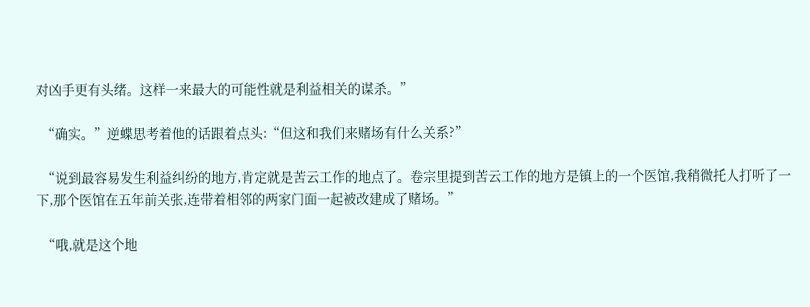对凶手更有头绪。这样一来最大的可能性就是利益相关的谋杀。”

  “确实。”逆蝶思考着他的话跟着点头:“但这和我们来赌场有什么关系?”

  “说到最容易发生利益纠纷的地方,肯定就是苦云工作的地点了。卷宗里提到苦云工作的地方是镇上的一个医馆,我稍微托人打听了一下,那个医馆在五年前关张,连带着相邻的两家门面一起被改建成了赌场。”

  “哦,就是这个地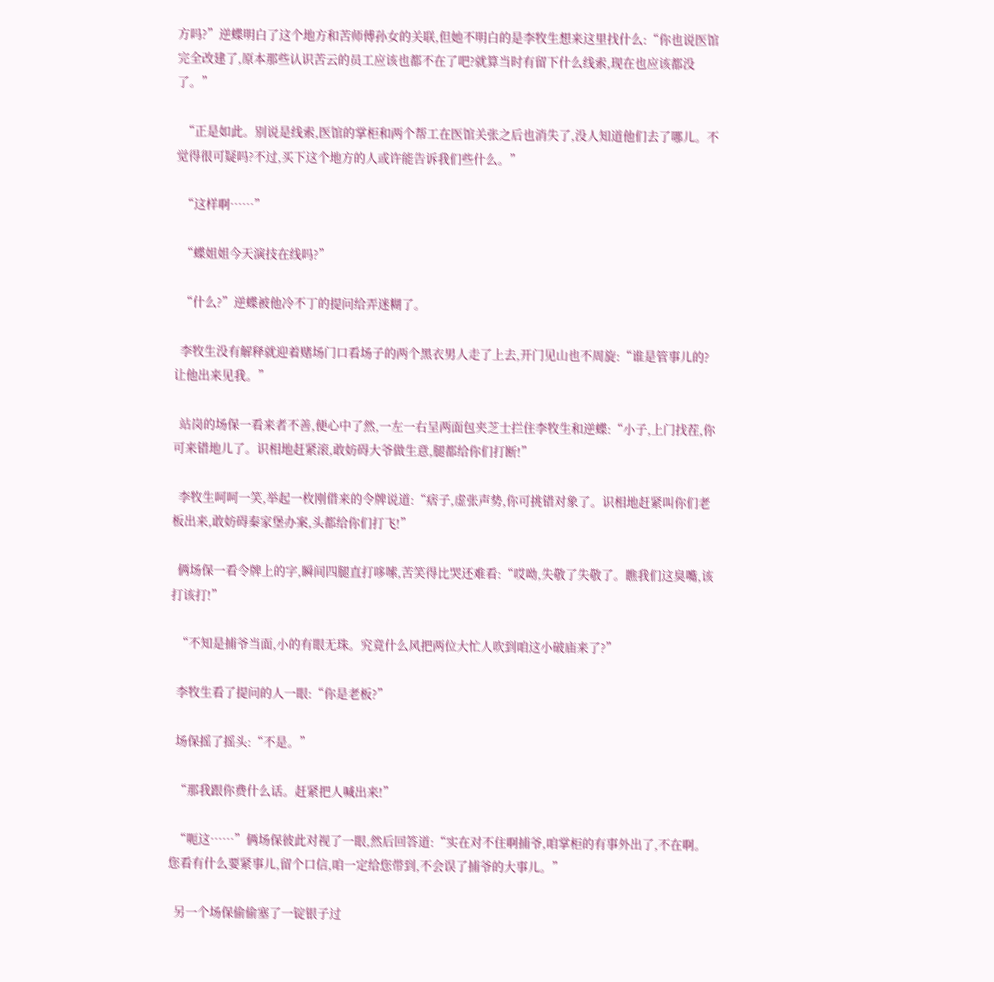方吗?”逆蝶明白了这个地方和苦师傅孙女的关联,但她不明白的是李牧生想来这里找什么:“你也说医馆完全改建了,原本那些认识苦云的员工应该也都不在了吧?就算当时有留下什么线索,现在也应该都没了。”

  “正是如此。别说是线索,医馆的掌柜和两个帮工在医馆关张之后也消失了,没人知道他们去了哪儿。不觉得很可疑吗?不过,买下这个地方的人或许能告诉我们些什么。”

  “这样啊……”

  “蝶姐姐今天演技在线吗?”

  “什么?”逆蝶被他冷不丁的提问给弄迷糊了。

  李牧生没有解释就迎着赌场门口看场子的两个黑衣男人走了上去,开门见山也不周旋:“谁是管事儿的?让他出来见我。”

  站岗的场保一看来者不善,便心中了然,一左一右呈两面包夹芝士拦住李牧生和逆蝶:“小子,上门找茬,你可来错地儿了。识相地赶紧滚,敢妨碍大爷做生意,腿都给你们打断!”

  李牧生呵呵一笑,举起一枚刚借来的令牌说道:“痞子,虚张声势,你可挑错对象了。识相地赶紧叫你们老板出来,敢妨碍秦家堡办案,头都给你们打飞!”

  俩场保一看令牌上的字,瞬间四腿直打哆嗦,苦笑得比哭还难看:“哎呦,失敬了失敬了。瞧我们这臭嘴,该打该打!”

  “不知是捕爷当面,小的有眼无珠。究竟什么风把两位大忙人吹到咱这小破庙来了?”

  李牧生看了提问的人一眼:“你是老板?”

  场保摇了摇头:“不是。”

  “那我跟你费什么话。赶紧把人喊出来!”

  “呃这……”俩场保彼此对视了一眼,然后回答道:“实在对不住啊捕爷,咱掌柜的有事外出了,不在啊。您看有什么要紧事儿,留个口信,咱一定给您带到,不会误了捕爷的大事儿。”

  另一个场保偷偷塞了一锭银子过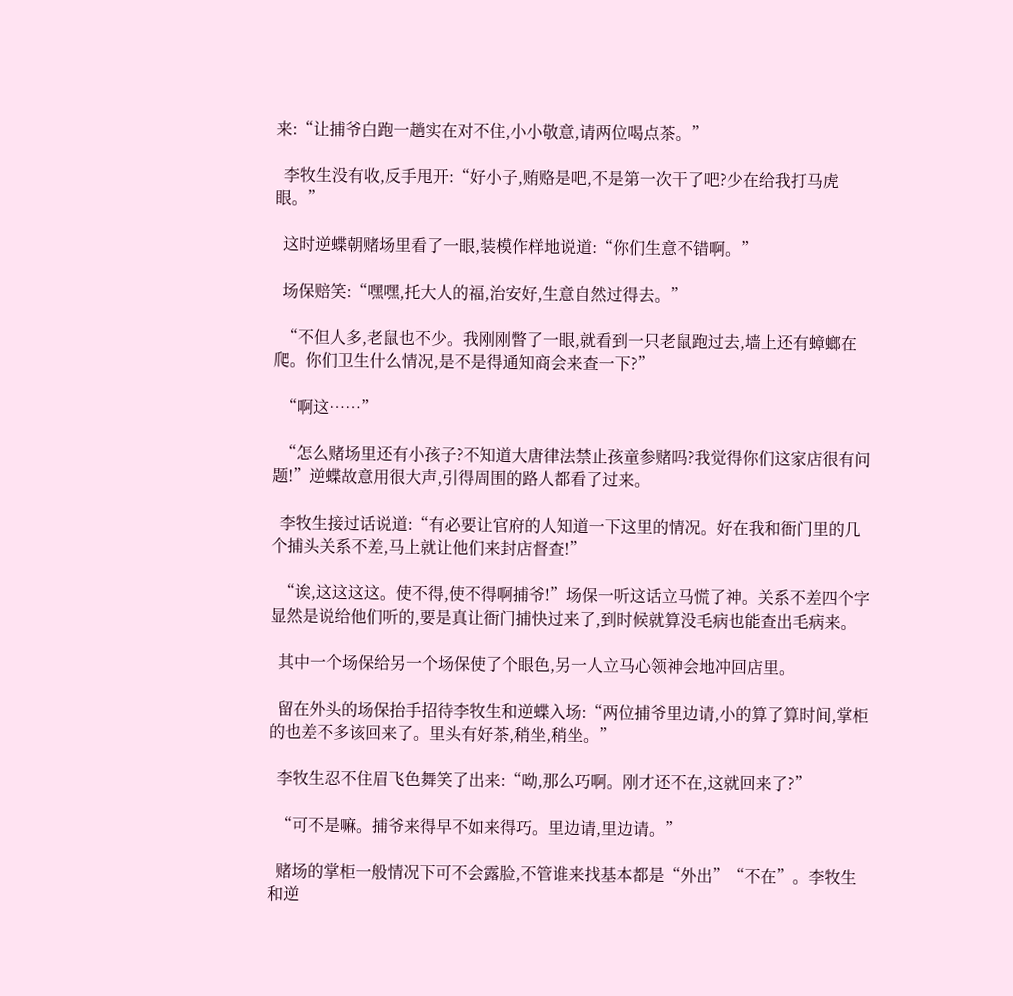来:“让捕爷白跑一趟实在对不住,小小敬意,请两位喝点茶。”

  李牧生没有收,反手甩开:“好小子,贿赂是吧,不是第一次干了吧?少在给我打马虎眼。”

  这时逆蝶朝赌场里看了一眼,装模作样地说道:“你们生意不错啊。”

  场保赔笑:“嘿嘿,托大人的福,治安好,生意自然过得去。”

  “不但人多,老鼠也不少。我刚刚瞥了一眼,就看到一只老鼠跑过去,墙上还有蟑螂在爬。你们卫生什么情况,是不是得通知商会来查一下?”

  “啊这……”

  “怎么赌场里还有小孩子?不知道大唐律法禁止孩童参赌吗?我觉得你们这家店很有问题!”逆蝶故意用很大声,引得周围的路人都看了过来。

  李牧生接过话说道:“有必要让官府的人知道一下这里的情况。好在我和衙门里的几个捕头关系不差,马上就让他们来封店督查!”

  “诶,这这这这。使不得,使不得啊捕爷!”场保一听这话立马慌了神。关系不差四个字显然是说给他们听的,要是真让衙门捕快过来了,到时候就算没毛病也能查出毛病来。

  其中一个场保给另一个场保使了个眼色,另一人立马心领神会地冲回店里。

  留在外头的场保抬手招待李牧生和逆蝶入场:“两位捕爷里边请,小的算了算时间,掌柜的也差不多该回来了。里头有好茶,稍坐,稍坐。”

  李牧生忍不住眉飞色舞笑了出来:“呦,那么巧啊。刚才还不在,这就回来了?”

  “可不是嘛。捕爷来得早不如来得巧。里边请,里边请。”

  赌场的掌柜一般情况下可不会露脸,不管谁来找基本都是“外出”“不在”。李牧生和逆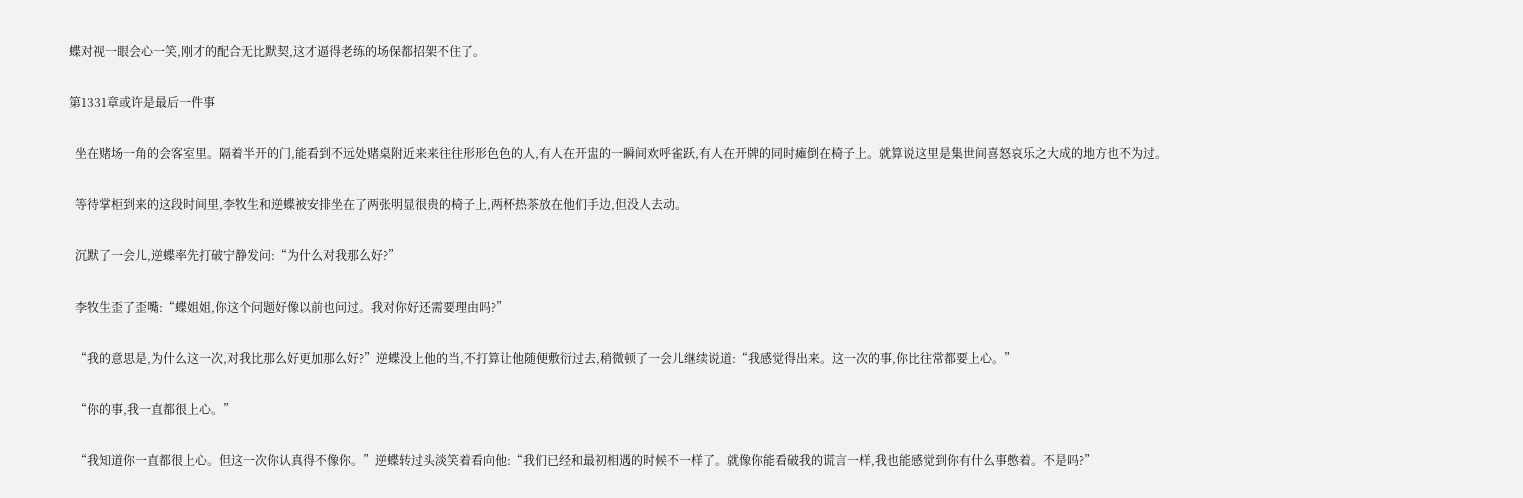蝶对视一眼会心一笑,刚才的配合无比默契,这才逼得老练的场保都招架不住了。

第1331章或许是最后一件事

  坐在赌场一角的会客室里。隔着半开的门,能看到不远处赌桌附近来来往往形形色色的人,有人在开盅的一瞬间欢呼雀跃,有人在开牌的同时瘫倒在椅子上。就算说这里是集世间喜怒哀乐之大成的地方也不为过。

  等待掌柜到来的这段时间里,李牧生和逆蝶被安排坐在了两张明显很贵的椅子上,两杯热茶放在他们手边,但没人去动。

  沉默了一会儿,逆蝶率先打破宁静发问:“为什么对我那么好?”

  李牧生歪了歪嘴:“蝶姐姐,你这个问题好像以前也问过。我对你好还需要理由吗?”

  “我的意思是,为什么这一次,对我比那么好更加那么好?”逆蝶没上他的当,不打算让他随便敷衍过去,稍微顿了一会儿继续说道:“我感觉得出来。这一次的事,你比往常都要上心。”

  “你的事,我一直都很上心。”

  “我知道你一直都很上心。但这一次你认真得不像你。”逆蝶转过头淡笑着看向他:“我们已经和最初相遇的时候不一样了。就像你能看破我的谎言一样,我也能感觉到你有什么事憋着。不是吗?”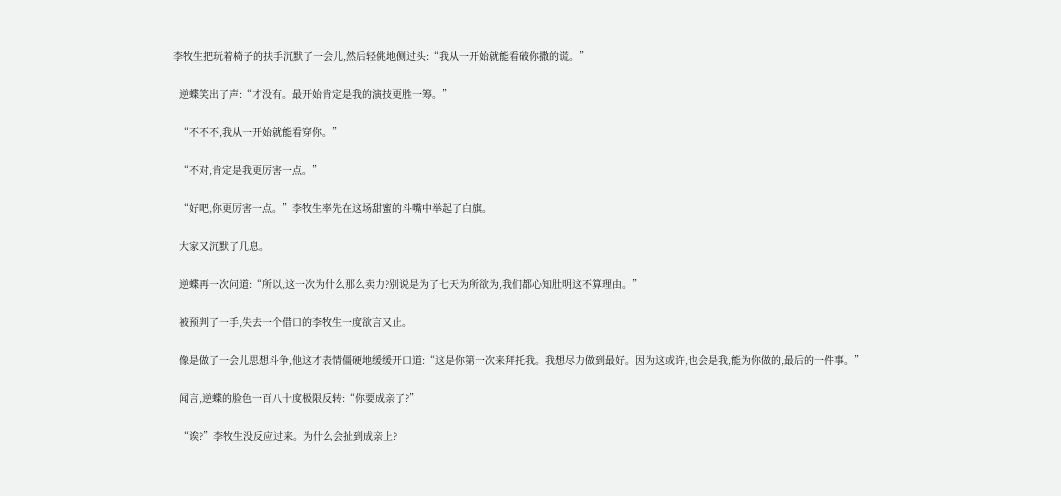李牧生把玩着椅子的扶手沉默了一会儿,然后轻佻地侧过头:“我从一开始就能看破你撒的谎。”

  逆蝶笑出了声:“才没有。最开始肯定是我的演技更胜一筹。”

  “不不不,我从一开始就能看穿你。”

  “不对,肯定是我更厉害一点。”

  “好吧,你更厉害一点。”李牧生率先在这场甜蜜的斗嘴中举起了白旗。

  大家又沉默了几息。

  逆蝶再一次问道:“所以,这一次为什么那么卖力?别说是为了七天为所欲为,我们都心知肚明这不算理由。”

  被预判了一手,失去一个借口的李牧生一度欲言又止。

  像是做了一会儿思想斗争,他这才表情僵硬地缓缓开口道:“这是你第一次来拜托我。我想尽力做到最好。因为这或许,也会是我,能为你做的,最后的一件事。”

  闻言,逆蝶的脸色一百八十度极限反转:“你要成亲了?”

  “诶?”李牧生没反应过来。为什么会扯到成亲上?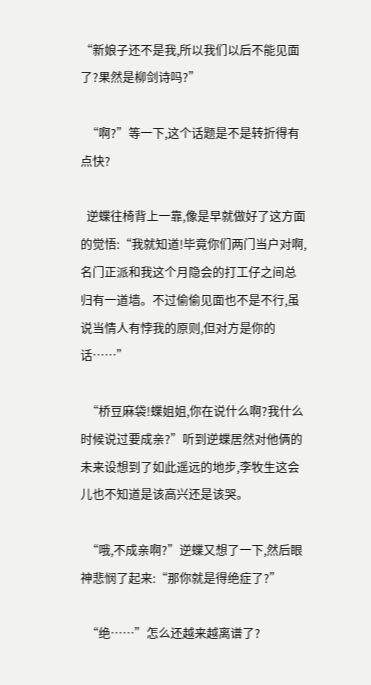“新娘子还不是我,所以我们以后不能见面了?果然是柳剑诗吗?”

  “啊?”等一下,这个话题是不是转折得有点快?

  逆蝶往椅背上一靠,像是早就做好了这方面的觉悟:“我就知道!毕竟你们两门当户对啊,名门正派和我这个月隐会的打工仔之间总归有一道墙。不过偷偷见面也不是不行,虽说当情人有悖我的原则,但对方是你的话……”

  “桥豆麻袋!蝶姐姐,你在说什么啊?我什么时候说过要成亲?”听到逆蝶居然对他俩的未来设想到了如此遥远的地步,李牧生这会儿也不知道是该高兴还是该哭。

  “哦,不成亲啊?”逆蝶又想了一下,然后眼神悲悯了起来:“那你就是得绝症了?”

  “绝……”怎么还越来越离谱了?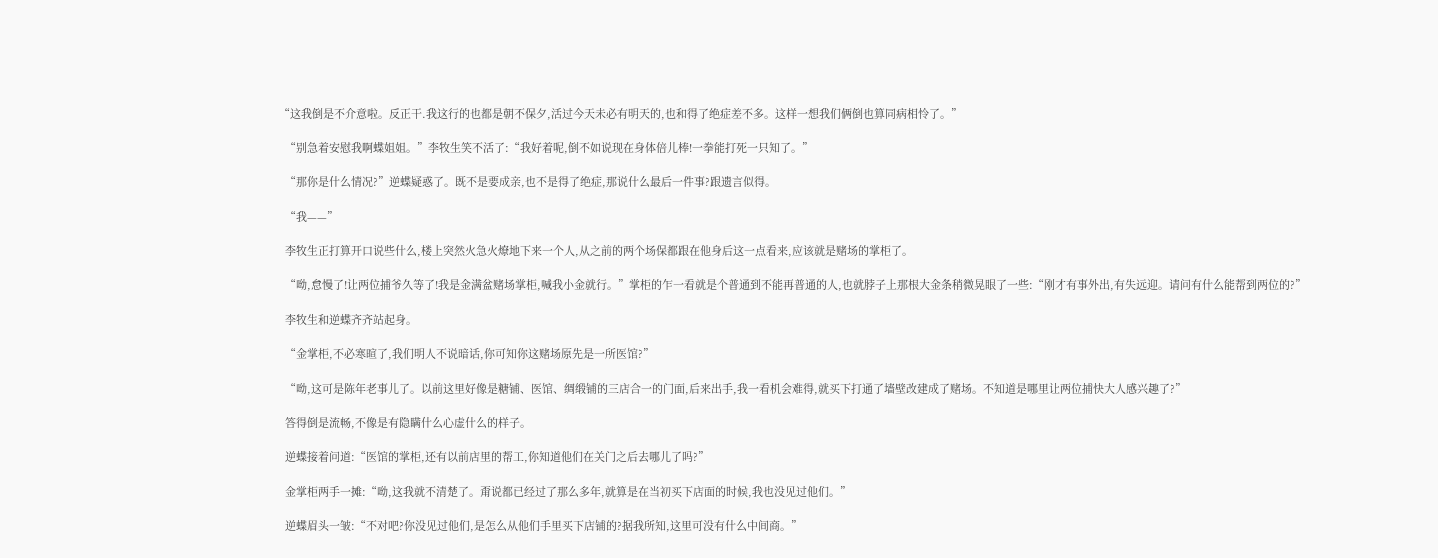“这我倒是不介意啦。反正干.我这行的也都是朝不保夕,活过今天未必有明天的,也和得了绝症差不多。这样一想我们俩倒也算同病相怜了。”

  “别急着安慰我啊蝶姐姐。”李牧生笑不活了:“我好着呢,倒不如说现在身体倍儿棒!一拳能打死一只知了。”

  “那你是什么情况?”逆蝶疑惑了。既不是要成亲,也不是得了绝症,那说什么最后一件事?跟遗言似得。

  “我——”

  李牧生正打算开口说些什么,楼上突然火急火燎地下来一个人,从之前的两个场保都跟在他身后这一点看来,应该就是赌场的掌柜了。

  “呦,怠慢了!让两位捕爷久等了!我是金满盆赌场掌柜,喊我小金就行。”掌柜的乍一看就是个普通到不能再普通的人,也就脖子上那根大金条稍微晃眼了一些:“刚才有事外出,有失远迎。请问有什么能帮到两位的?”

  李牧生和逆蝶齐齐站起身。

  “金掌柜,不必寒暄了,我们明人不说暗话,你可知你这赌场原先是一所医馆?”

  “呦,这可是陈年老事儿了。以前这里好像是糖铺、医馆、绸缎铺的三店合一的门面,后来出手,我一看机会难得,就买下打通了墙壁改建成了赌场。不知道是哪里让两位捕快大人感兴趣了?”

  答得倒是流畅,不像是有隐瞒什么心虚什么的样子。

  逆蝶接着问道:“医馆的掌柜,还有以前店里的帮工,你知道他们在关门之后去哪儿了吗?”

  金掌柜两手一摊:“呦,这我就不清楚了。甭说都已经过了那么多年,就算是在当初买下店面的时候,我也没见过他们。”

  逆蝶眉头一皱:“不对吧?你没见过他们,是怎么从他们手里买下店铺的?据我所知,这里可没有什么中间商。”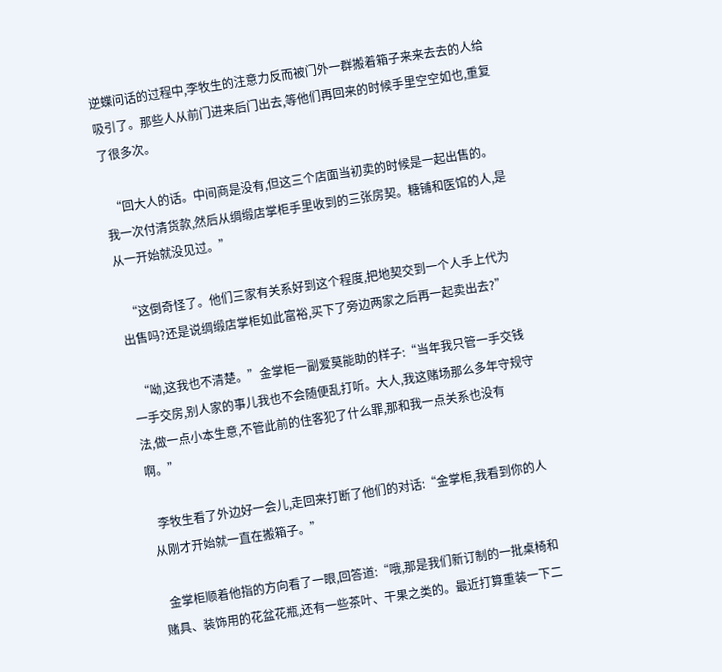逆蝶问话的过程中,李牧生的注意力反而被门外一群搬着箱子来来去去的人给吸引了。那些人从前门进来后门出去,等他们再回来的时候手里空空如也,重复了很多次。

  “回大人的话。中间商是没有,但这三个店面当初卖的时候是一起出售的。我一次付清货款,然后从绸缎店掌柜手里收到的三张房契。糖铺和医馆的人,是从一开始就没见过。”

  “这倒奇怪了。他们三家有关系好到这个程度,把地契交到一个人手上代为出售吗?还是说绸缎店掌柜如此富裕,买下了旁边两家之后再一起卖出去?”

  “呦,这我也不清楚。”金掌柜一副爱莫能助的样子:“当年我只管一手交钱一手交房,别人家的事儿我也不会随便乱打听。大人,我这赌场那么多年守规守法,做一点小本生意,不管此前的住客犯了什么罪,那和我一点关系也没有啊。”

  李牧生看了外边好一会儿,走回来打断了他们的对话:“金掌柜,我看到你的人从刚才开始就一直在搬箱子。”

  金掌柜顺着他指的方向看了一眼,回答道:“哦,那是我们新订制的一批桌椅和赌具、装饰用的花盆花瓶,还有一些茶叶、干果之类的。最近打算重装一下二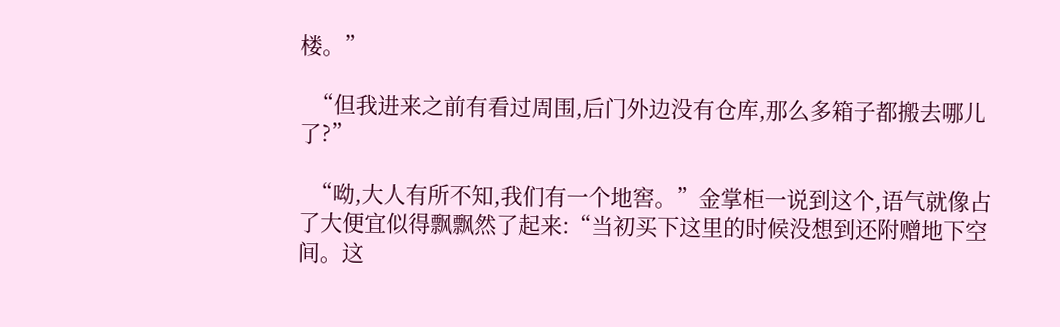楼。”

  “但我进来之前有看过周围,后门外边没有仓库,那么多箱子都搬去哪儿了?”

  “呦,大人有所不知,我们有一个地窖。”金掌柜一说到这个,语气就像占了大便宜似得飘飘然了起来:“当初买下这里的时候没想到还附赠地下空间。这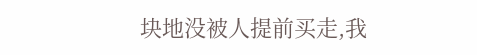块地没被人提前买走,我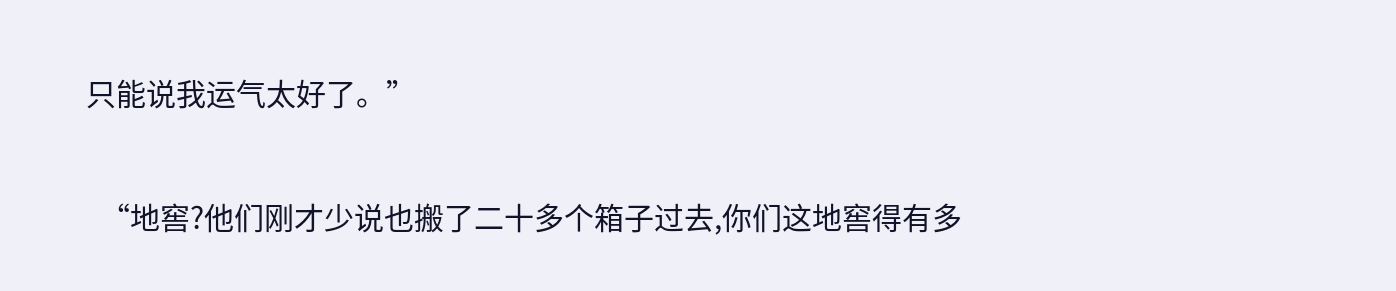只能说我运气太好了。”

  “地窖?他们刚才少说也搬了二十多个箱子过去,你们这地窖得有多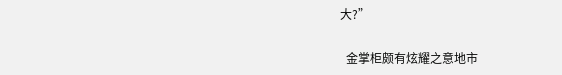大?”

  金掌柜颇有炫耀之意地市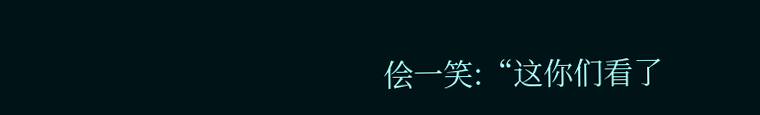侩一笑:“这你们看了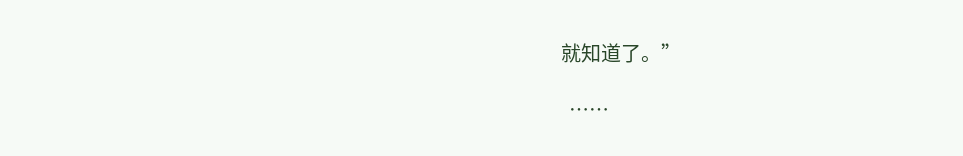就知道了。”

  ……